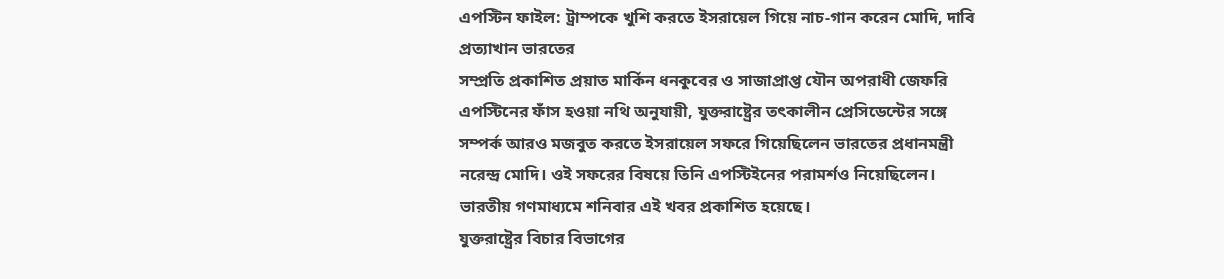এপস্টিন ফাইল: ট্রাম্পকে খুশি করতে ইসরায়েল গিয়ে নাচ-গান করেন মোদি, দাবি প্রত্যাখান ভারতের
সম্প্রতি প্রকাশিত প্রয়াত মার্কিন ধনকুবের ও সাজাপ্রাপ্ত যৌন অপরাধী জেফরি এপস্টিনের ফাঁস হওয়া নথি অনুযায়ী, যুক্তরাষ্ট্রের তৎকালীন প্রেসিডেন্টের সঙ্গে সম্পর্ক আরও মজবুত করতে ইসরায়েল সফরে গিয়েছিলেন ভারতের প্রধানমন্ত্রী নরেন্দ্র মোদি। ওই সফরের বিষয়ে তিনি এপস্টিইনের পরামর্শও নিয়েছিলেন।
ভারতীয় গণমাধ্যমে শনিবার এই খবর প্রকাশিত হয়েছে।
যুক্তরাষ্ট্রের বিচার বিভাগের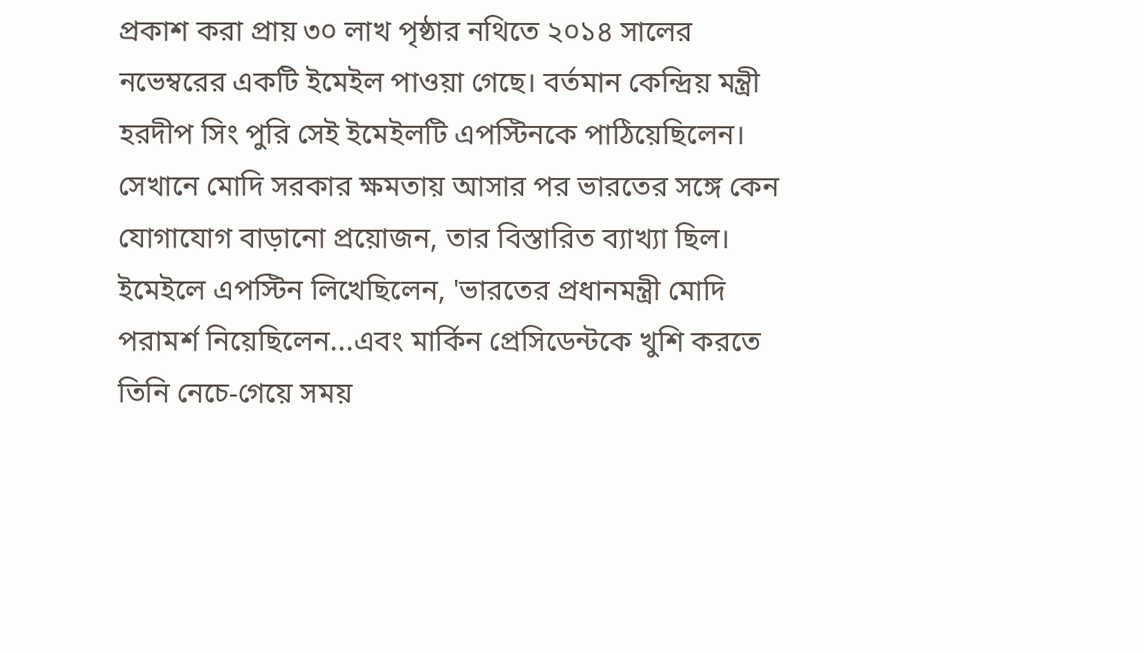প্রকাশ করা প্রায় ৩০ লাখ পৃষ্ঠার নথিতে ২০১৪ সালের নভেম্বরের একটি ইমেইল পাওয়া গেছে। বর্তমান কেন্দ্রিয় মন্ত্রী হরদীপ সিং পুরি সেই ইমেইলটি এপস্টিনকে পাঠিয়েছিলেন।
সেখানে মোদি সরকার ক্ষমতায় আসার পর ভারতের সঙ্গে কেন যোগাযোগ বাড়ানো প্রয়োজন, তার বিস্তারিত ব্যাখ্যা ছিল।
ইমেইলে এপস্টিন লিখেছিলেন, 'ভারতের প্রধানমন্ত্রী মোদি পরামর্শ নিয়েছিলেন...এবং মার্কিন প্রেসিডেন্টকে খুশি করতে তিনি নেচে-গেয়ে সময়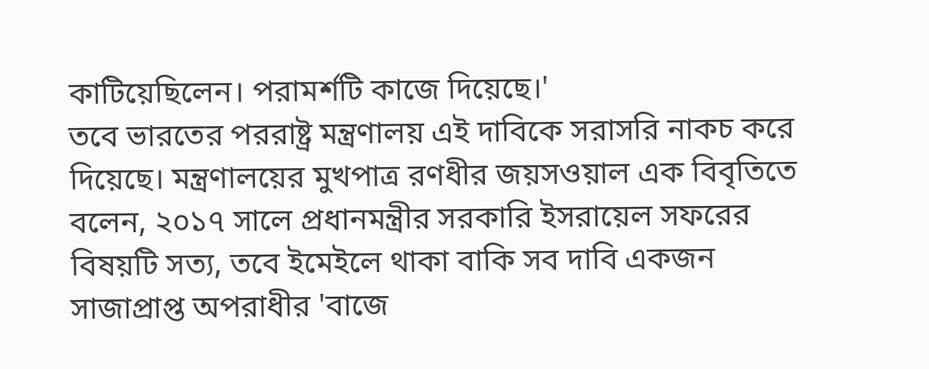কাটিয়েছিলেন। পরামর্শটি কাজে দিয়েছে।'
তবে ভারতের পররাষ্ট্র মন্ত্রণালয় এই দাবিকে সরাসরি নাকচ করে দিয়েছে। মন্ত্রণালয়ের মুখপাত্র রণধীর জয়সওয়াল এক বিবৃতিতে বলেন, ২০১৭ সালে প্রধানমন্ত্রীর সরকারি ইসরায়েল সফরের বিষয়টি সত্য, তবে ইমেইলে থাকা বাকি সব দাবি একজন সাজাপ্রাপ্ত অপরাধীর 'বাজে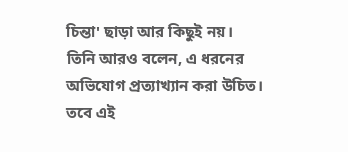চিন্তা' ছাড়া আর কিছুই নয়।
তিনি আরও বলেন, এ ধরনের অভিযোগ প্রত্যাখ্যান করা উচিত। তবে এই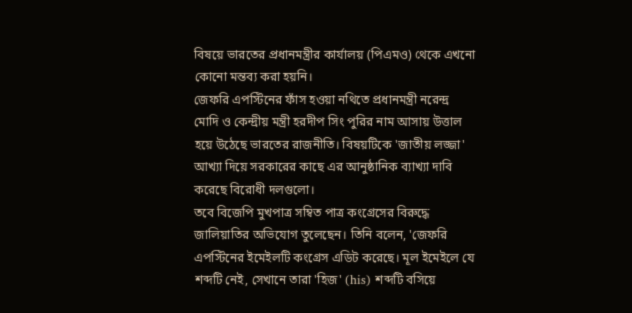বিষয়ে ভারতের প্রধানমন্ত্রীর কার্যালয় (পিএমও) থেকে এখনো কোনো মন্তব্য করা হয়নি।
জেফরি এপস্টিনের ফাঁস হওয়া নথিতে প্রধানমন্ত্রী নরেন্দ্র মোদি ও কেন্দ্রীয় মন্ত্রী হরদীপ সিং পুরির নাম আসায় উত্তাল হয়ে উঠেছে ভারতের রাজনীতি। বিষয়টিকে 'জাতীয় লজ্জা' আখ্যা দিয়ে সরকারের কাছে এর আনুষ্ঠানিক ব্যাখ্যা দাবি করেছে বিরোধী দলগুলো।
তবে বিজেপি মুখপাত্র সম্বিত পাত্র কংগ্রেসের বিরুদ্ধে জালিয়াতির অভিযোগ তুলেছেন। তিনি বলেন, 'জেফরি এপস্টিনের ইমেইলটি কংগ্রেস এডিট করেছে। মূল ইমেইলে যে শব্দটি নেই, সেখানে তারা 'হিজ' (his) শব্দটি বসিয়ে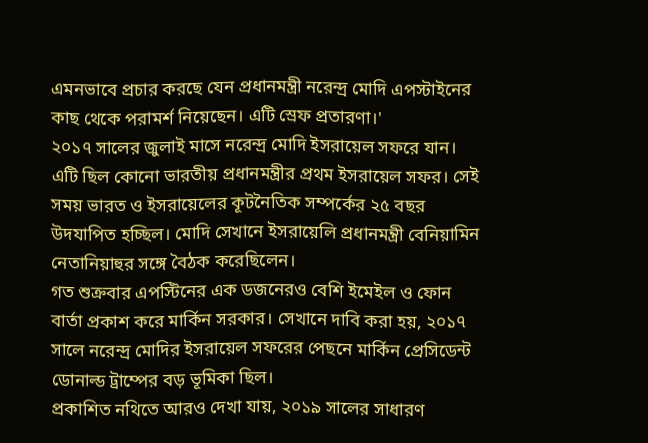এমনভাবে প্রচার করছে যেন প্রধানমন্ত্রী নরেন্দ্র মোদি এপস্টাইনের কাছ থেকে পরামর্শ নিয়েছেন। এটি স্রেফ প্রতারণা।'
২০১৭ সালের জুলাই মাসে নরেন্দ্র মোদি ইসরায়েল সফরে যান। এটি ছিল কোনো ভারতীয় প্রধানমন্ত্রীর প্রথম ইসরায়েল সফর। সেই সময় ভারত ও ইসরায়েলের কূটনৈতিক সম্পর্কের ২৫ বছর উদযাপিত হচ্ছিল। মোদি সেখানে ইসরায়েলি প্রধানমন্ত্রী বেনিয়ামিন নেতানিয়াহুর সঙ্গে বৈঠক করেছিলেন।
গত শুক্রবার এপস্টিনের এক ডজনেরও বেশি ইমেইল ও ফোন বার্তা প্রকাশ করে মার্কিন সরকার। সেখানে দাবি করা হয়, ২০১৭ সালে নরেন্দ্র মোদির ইসরায়েল সফরের পেছনে মার্কিন প্রেসিডেন্ট ডোনাল্ড ট্রাম্পের বড় ভূমিকা ছিল।
প্রকাশিত নথিতে আরও দেখা যায়, ২০১৯ সালের সাধারণ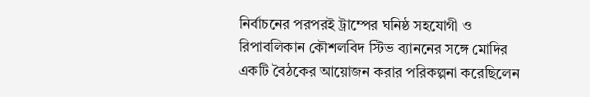নির্বাচনের পরপরই ট্রাম্পের ঘনিষ্ঠ সহযোগী ও রিপাবলিকান কৌশলবিদ স্টিভ ব্যাননের সঙ্গে মোদির একটি বৈঠকের আয়োজন করার পরিকল্পনা করেছিলেন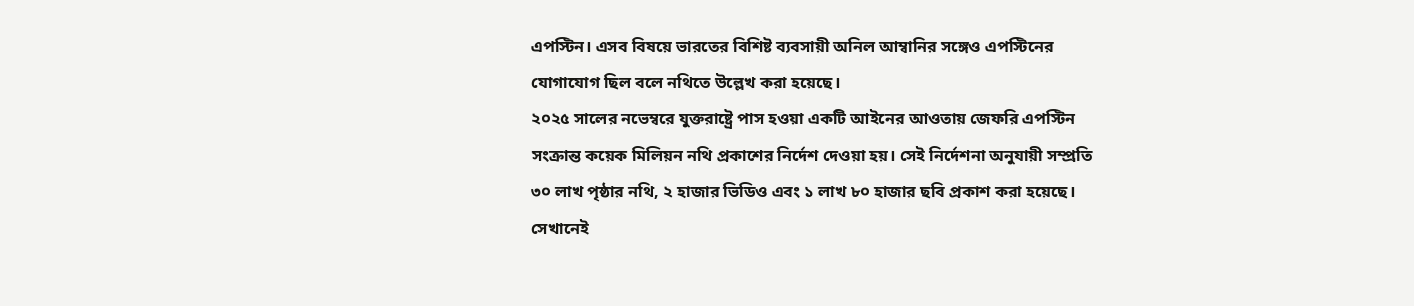এপস্টিন। এসব বিষয়ে ভারতের বিশিষ্ট ব্যবসায়ী অনিল আম্বানির সঙ্গেও এপস্টিনের যোগাযোগ ছিল বলে নথিতে উল্লেখ করা হয়েছে।
২০২৫ সালের নভেম্বরে যুক্তরাষ্ট্রে পাস হওয়া একটি আইনের আওতায় জেফরি এপস্টিন সংক্রান্ত কয়েক মিলিয়ন নথি প্রকাশের নির্দেশ দেওয়া হয়। সেই নির্দেশনা অনুযায়ী সম্প্রতি ৩০ লাখ পৃষ্ঠার নথি, ২ হাজার ভিডিও এবং ১ লাখ ৮০ হাজার ছবি প্রকাশ করা হয়েছে। সেখানেই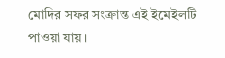মোদির সফর সংক্রান্ত এই ইমেইলটি পাওয়া যায়।